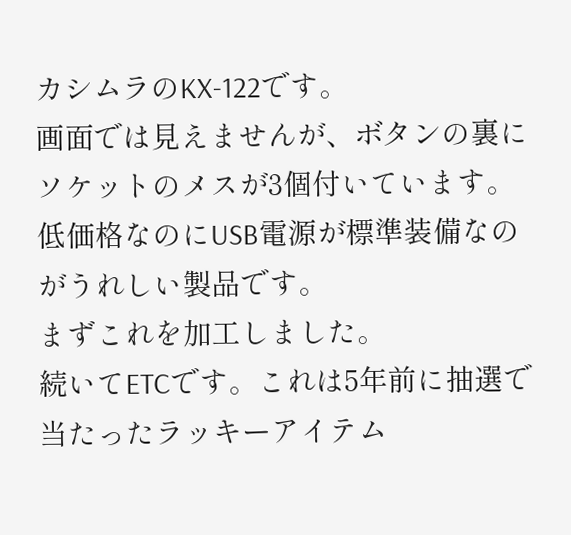カシムラのKX-122です。
画面では見えませんが、ボタンの裏にソケットのメスが3個付いています。
低価格なのにUSB電源が標準装備なのがうれしい製品です。
まずこれを加工しました。
続いてETCです。これは5年前に抽選で当たったラッキーアイテム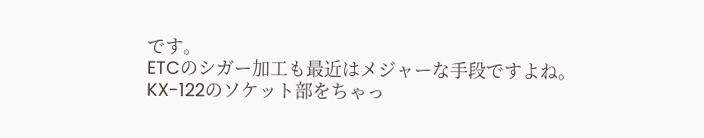です。
ETCのシガー加工も最近はメジャーな手段ですよね。
KX-122のソケット部をちゃっ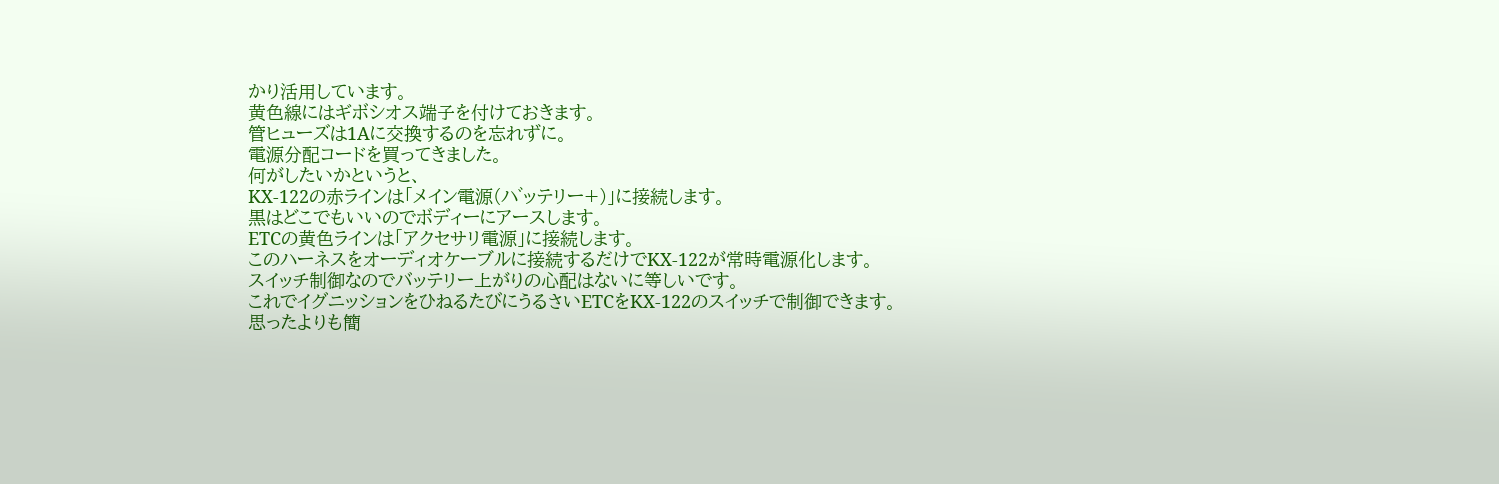かり活用しています。
黄色線にはギボシオス端子を付けておきます。
管ヒューズは1Aに交換するのを忘れずに。
電源分配コードを買ってきました。
何がしたいかというと、
KX-122の赤ラインは「メイン電源(ハ゛ッテリー+)」に接続します。
黒はどこでもいいのでボディーにアースします。
ETCの黄色ラインは「アクセサリ電源」に接続します。
このハーネスをオーディオケーブルに接続するだけでKX-122が常時電源化します。
スイッチ制御なのでバッテリー上がりの心配はないに等しいです。
これでイグニッションをひねるたびにうるさいETCをKX-122のスイッチで制御できます。
思ったよりも簡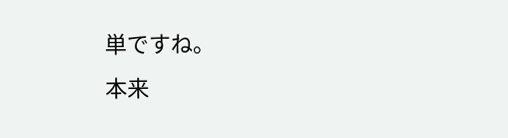単ですね。
本来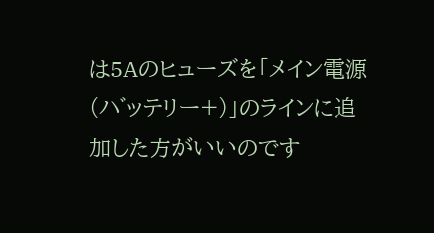は5Aのヒューズを「メイン電源(ハ゛ッテリー+)」のラインに追加した方がいいのです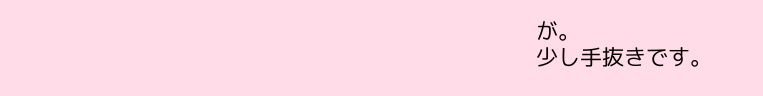が。
少し手抜きです。